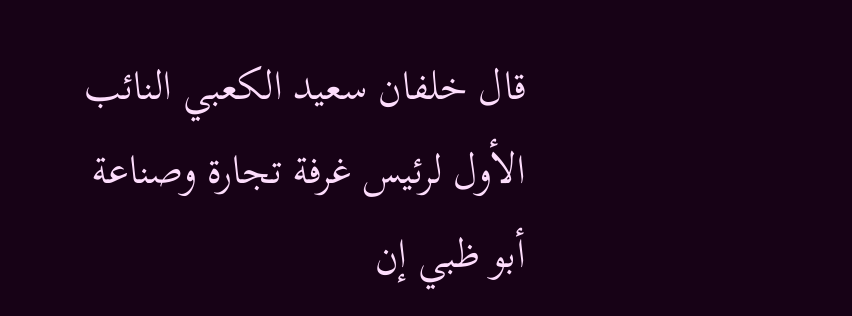قال خلفان سعيد الكعبي النائب الأول لرئيس غرفة تجارة وصناعة أبو ظبي إن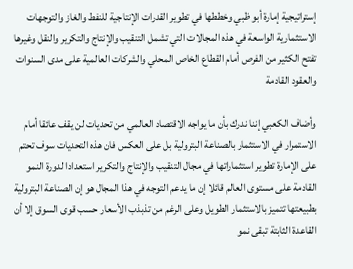إستراتيجية إمارة أبو ظبي وخططها في تطوير القدرات الإنتاجية للنفط والغاز والتوجهات الاستثمارية الواسعة في هذه المجالات التي تشمل التنقيب والإنتاج والتكرير والنقل وغيرها تفتح الكثير من الفرص أمام القطاع الخاص المحلي والشركات العالمية على مدى السنوات والعقود القادمة

وأضاف الكعبي إننا ندرك بأن ما يواجه الاقتصاد العالمي من تحديات لن يقف عائقا أمام الاستمرار في الاستثمار بالصناعة البترولية بل على العكس فان هذه التحديات سوف تحتم على الإمارة تطوير استثماراتها في مجال التنقيب والإنتاج والتكرير استعدادا لدورة النمو القادمة على مستوى العالم قائلا إن ما يدعم التوجه في هذا المجال هو إن الصناعة البترولية بطبيعتها تتميز بالاستثمار الطويل وعلى الرغم من تذبذب الأسعار حسب قوى السوق إلا أن القاعدة الثابتة تبقى نمو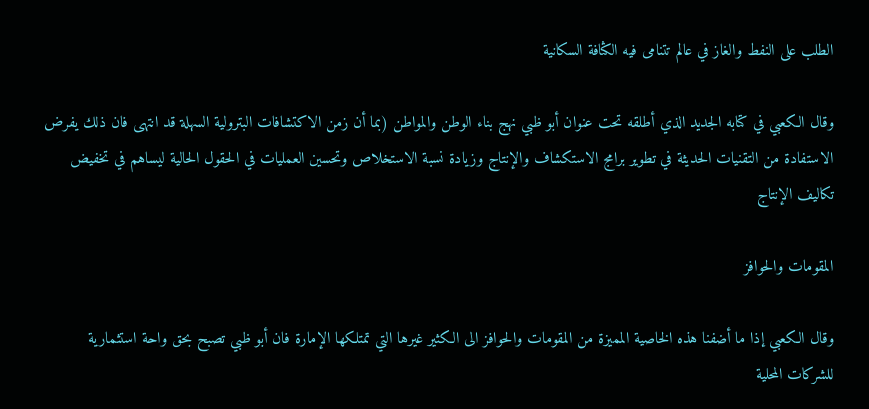الطلب على النفط والغاز في عالم تتنامى فيه الكثافة السكانية

وقال الكعبي في كتابه الجديد الذي أطلقه تحت عنوان أبو ظبي نهج بناء الوطن والمواطن (بما أن زمن الاكتشافات البترولية السهلة قد انتهى فان ذلك يفرض الاستفادة من التقنيات الحديثة في تطوير برامج الاستكشاف والإنتاج وزيادة نسبة الاستخلاص وتحسين العمليات في الحقول الحالية ليساهم في تخفيض تكاليف الإنتاج

المقومات والحوافز

وقال الكعبي إذا ما أضفنا هذه الخاصية المميزة من المقومات والحوافز الى الكثير غيرها التي تمتلكها الإمارة فان أبو ظبي تصبح بحق واحة استثمارية للشركات المحلية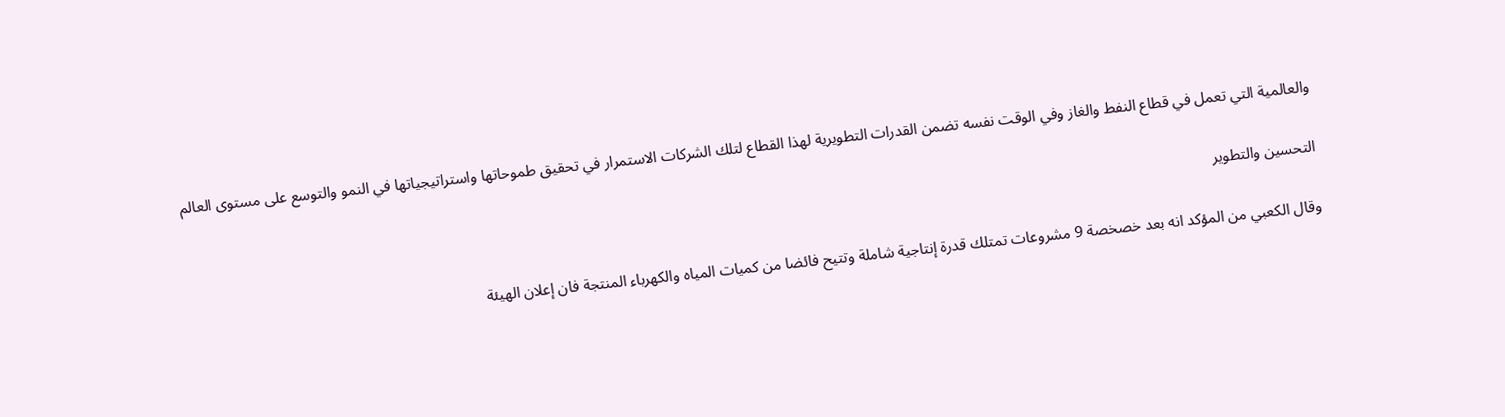والعالمية التي تعمل في قطاع النفط والغاز وفي الوقت نفسه تضمن القدرات التطويرية لهذا القطاع لتلك الشركات الاستمرار في تحقيق طموحاتها واستراتيجياتها في النمو والتوسع على مستوى العالم

التحسين والتطوير

وقال الكعبي من المؤكد انه بعد خصخصة 9 مشروعات تمتلك قدرة إنتاجية شاملة وتتيح فائضا من كميات المياه والكهرباء المنتجة فان إعلان الهيئة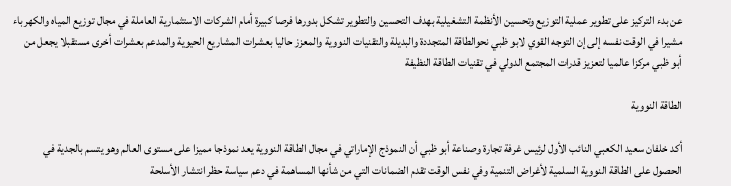عن بدء التركيز على تطوير عملية التوزيع وتحسين الأنظمة التشغيلية بهدف التحسين والتطوير تشكل بدورها فرصا كبيرة أمام الشركات الاستثمارية العاملة في مجال توزيع المياه والكهرباء مشيرا في الوقت نفسه إلى إن التوجه القوي لابو ظبي نحوالطاقة المتجددة والبديلة والتقنيات النووية والمعزز حاليا بعشرات المشاريع الحيوية والمدعم بعشرات أخرى مستقبلا يجعل من أبو ظبي مركزا عالميا لتعزيز قدرات المجتمع الدولي في تقنيات الطاقة النظيفة

الطاقة النووية

أكد خلفان سعيد الكعبي النائب الأول لرئيس غرفة تجارة وصناعة أبو ظبي أن النموذج الإماراتي في مجال الطاقة النووية يعد نموذجا مميزا على مستوى العالم وهو يتسم بالجدية في الحصول على الطاقة النووية السلمية لأغراض التنمية وفي نفس الوقت تقدم الضمانات التي من شأنها المساهمة في دعم سياسة حظر انتشار الأسلحة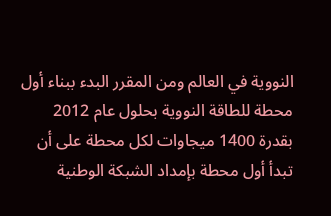النووية في العالم ومن المقرر البدء ببناء أول محطة للطاقة النووية بحلول عام 2012 بقدرة 1400 ميجاوات لكل محطة على أن تبدأ أول محطة بإمداد الشبكة الوطنية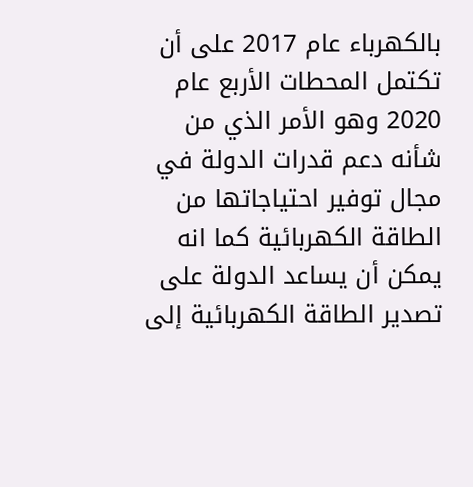بالكهرباء عام 2017 على أن تكتمل المحطات الأربع عام 2020 وهو الأمر الذي من شأنه دعم قدرات الدولة في مجال توفير احتياجاتها من الطاقة الكهربائية كما انه يمكن أن يساعد الدولة على تصدير الطاقة الكهربائية إلى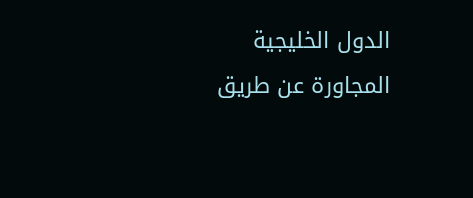الدول الخليجية المجاورة عن طريق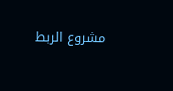مشروع الربط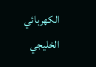الكهربائي الخليجي